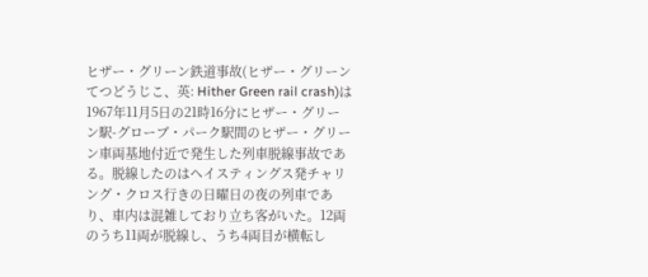ヒザー・グリーン鉄道事故(ヒザー・グリーンてつどうじこ、英: Hither Green rail crash)は1967年11月5日の21時16分にヒザー・グリーン駅-グローブ・パーク駅間のヒザー・グリーン車両基地付近で発生した列車脱線事故である。脱線したのはヘイスティングス発チャリング・クロス行きの日曜日の夜の列車であり、車内は混雑しており立ち客がいた。12両のうち11両が脱線し、うち4両目が横転し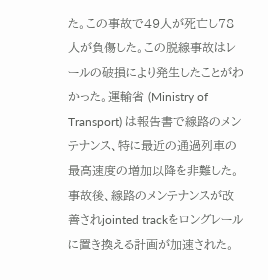た。この事故で49人が死亡し78人が負傷した。この脱線事故はレールの破損により発生したことがわかった。運輸省 (Ministry of Transport) は報告書で線路のメンテナンス、特に最近の通過列車の最高速度の増加以降を非難した。事故後、線路のメンテナンスが改善されjointed trackをロングレールに置き換える計画が加速された。